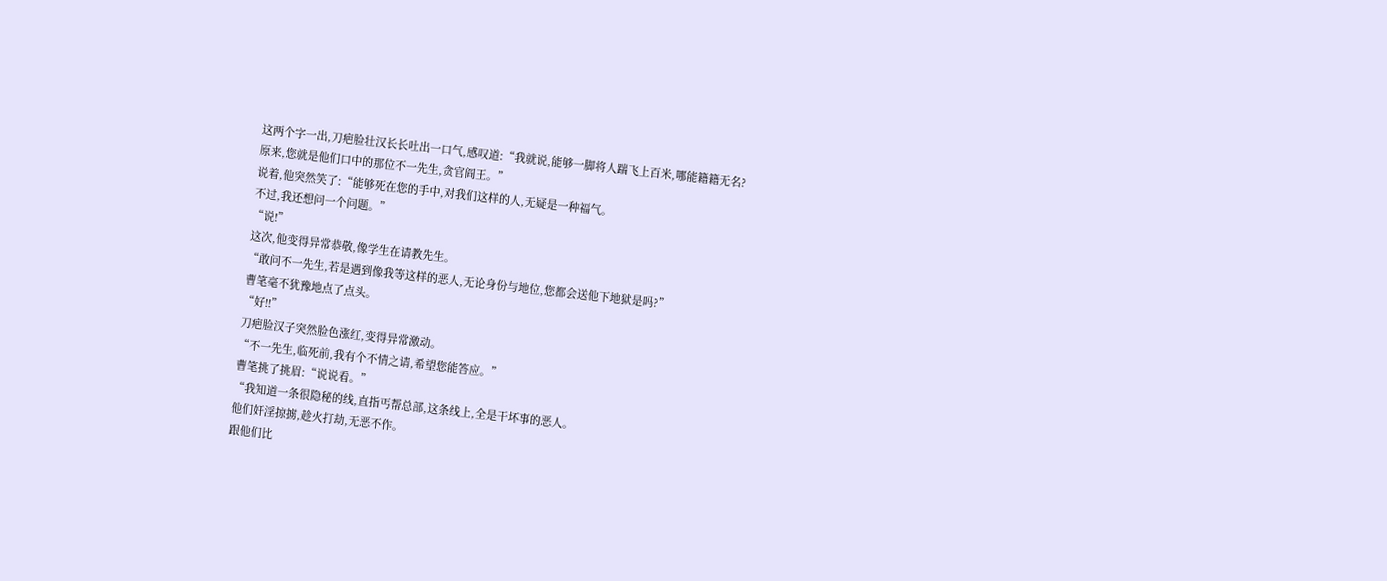这两个字一出,刀疤脸壮汉长长吐出一口气,感叹道:“我就说,能够一脚将人踹飞上百米,哪能籍籍无名?
原来,您就是他们口中的那位不一先生,贪官阎王。”
说着,他突然笑了:“能够死在您的手中,对我们这样的人,无疑是一种福气。
不过,我还想问一个问题。”
“说!”
这次,他变得异常恭敬,像学生在请教先生。
“敢问不一先生,若是遇到像我等这样的恶人,无论身份与地位,您都会送他下地狱是吗?”
曹笔毫不犹豫地点了点头。
“好!!”
刀疤脸汉子突然脸色涨红,变得异常激动。
“不一先生,临死前,我有个不情之请,希望您能答应。”
曹笔挑了挑眉:“说说看。”
“我知道一条很隐秘的线,直指丐帮总部,这条线上,全是干坏事的恶人。
他们奸淫掠掳,趁火打劫,无恶不作。
跟他们比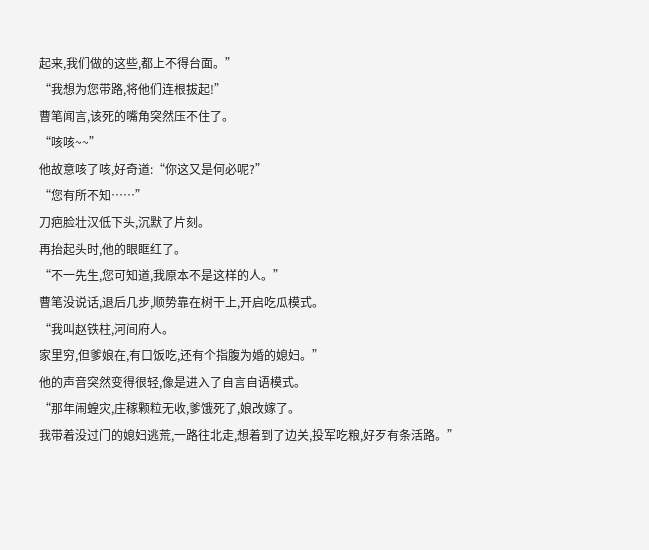起来,我们做的这些,都上不得台面。”
“我想为您带路,将他们连根拔起!”
曹笔闻言,该死的嘴角突然压不住了。
“咳咳~~”
他故意咳了咳,好奇道:“你这又是何必呢?”
“您有所不知……”
刀疤脸壮汉低下头,沉默了片刻。
再抬起头时,他的眼眶红了。
“不一先生,您可知道,我原本不是这样的人。”
曹笔没说话,退后几步,顺势靠在树干上,开启吃瓜模式。
“我叫赵铁柱,河间府人。
家里穷,但爹娘在,有口饭吃,还有个指腹为婚的媳妇。”
他的声音突然变得很轻,像是进入了自言自语模式。
“那年闹蝗灾,庄稼颗粒无收,爹饿死了,娘改嫁了。
我带着没过门的媳妇逃荒,一路往北走,想着到了边关,投军吃粮,好歹有条活路。”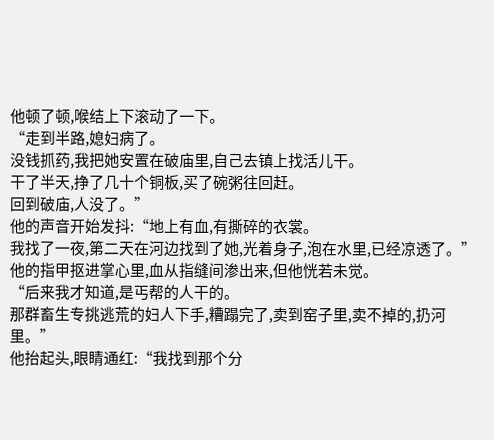他顿了顿,喉结上下滚动了一下。
“走到半路,媳妇病了。
没钱抓药,我把她安置在破庙里,自己去镇上找活儿干。
干了半天,挣了几十个铜板,买了碗粥往回赶。
回到破庙,人没了。”
他的声音开始发抖:“地上有血,有撕碎的衣裳。
我找了一夜,第二天在河边找到了她,光着身子,泡在水里,已经凉透了。”
他的指甲抠进掌心里,血从指缝间渗出来,但他恍若未觉。
“后来我才知道,是丐帮的人干的。
那群畜生专挑逃荒的妇人下手,糟蹋完了,卖到窑子里,卖不掉的,扔河里。”
他抬起头,眼睛通红:“我找到那个分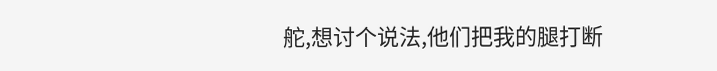舵,想讨个说法,他们把我的腿打断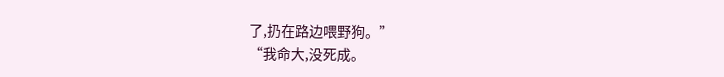了,扔在路边喂野狗。”
“我命大,没死成。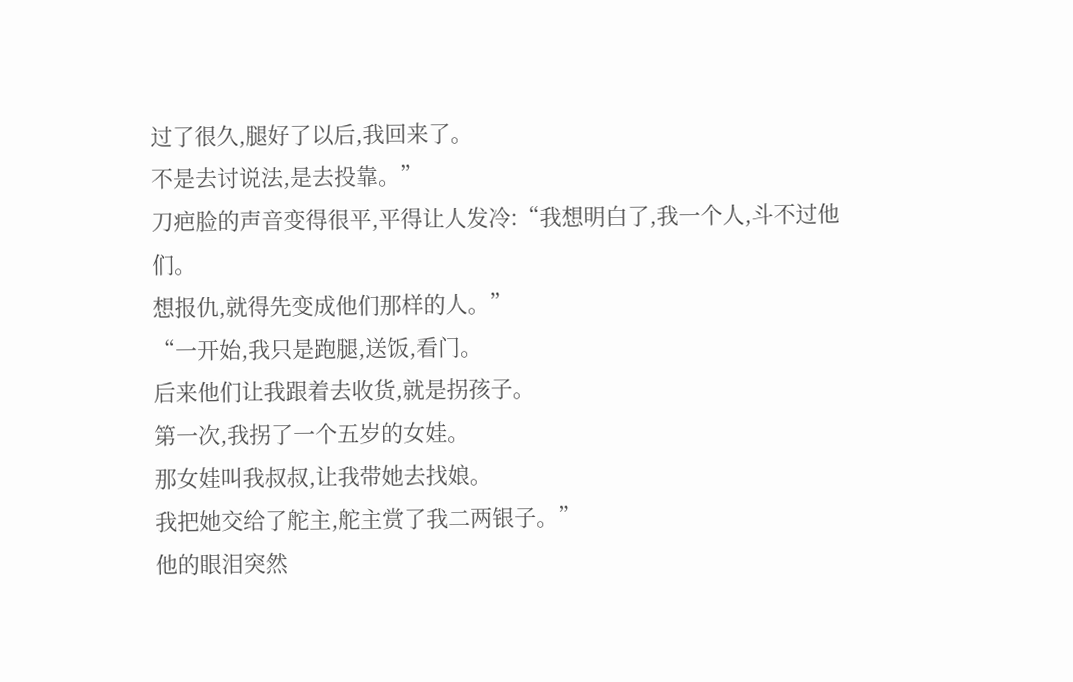过了很久,腿好了以后,我回来了。
不是去讨说法,是去投靠。”
刀疤脸的声音变得很平,平得让人发冷:“我想明白了,我一个人,斗不过他们。
想报仇,就得先变成他们那样的人。”
“一开始,我只是跑腿,送饭,看门。
后来他们让我跟着去收货,就是拐孩子。
第一次,我拐了一个五岁的女娃。
那女娃叫我叔叔,让我带她去找娘。
我把她交给了舵主,舵主赏了我二两银子。”
他的眼泪突然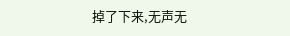掉了下来,无声无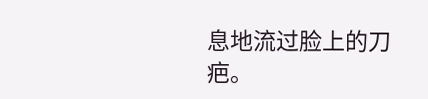息地流过脸上的刀疤。